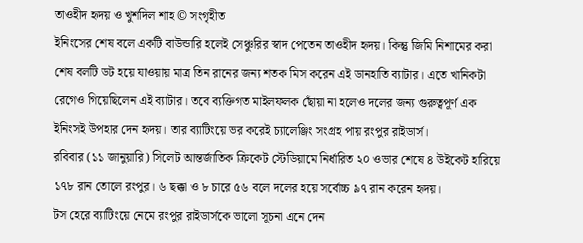তাওহীদ হৃদয় ও খুশদিল শাহ © সংগৃহীত
ইনিংসের শেষ বলে একটি বাউন্ডারি হলেই সেঞ্চুরির স্বাদ পেতেন তাওহীদ হৃদয়। কিন্তু জিমি নিশামের করা শেষ বলটি ডট হয়ে যাওয়ায় মাত্র তিন রানের জন্য শতক মিস করেন এই ডানহাতি ব্যাটার। এতে খানিকটা রেগেও গিয়েছিলেন এই ব্যাটার। তবে ব্যক্তিগত মাইলফলক ছোঁয়া না হলেও দলের জন্য গুরুত্বপূর্ণ এক ইনিংসই উপহার দেন হৃদয়। তার ব্যাটিংয়ে ভর করেই চ্যালেঞ্জিং সংগ্রহ পায় রংপুর রাইডার্স।
রবিবার (১১ জানুয়ারি) সিলেট আন্তর্জাতিক ক্রিকেট স্টেডিয়ামে নির্ধারিত ২০ ওভার শেষে ৪ উইকেট হারিয়ে ১৭৮ রান তোলে রংপুর। ৬ ছক্কা ও ৮ চারে ৫৬ বলে দলের হয়ে সর্বোচ্চ ৯৭ রান করেন হৃদয়।
টস হেরে ব্যাটিংয়ে নেমে রংপুর রাইডার্সকে ভালো সূচনা এনে দেন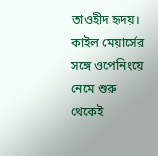তাওহীদ হৃদয়। কাইল মেয়ার্সের সঙ্গে ওপেনিংয়ে নেমে শুরু থেকেই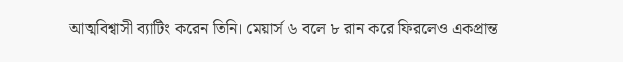আত্মবিশ্বাসী ব্যাটিং করেন তিনি। মেয়ার্স ৬ বলে ৮ রান করে ফিরলেও একপ্রান্ত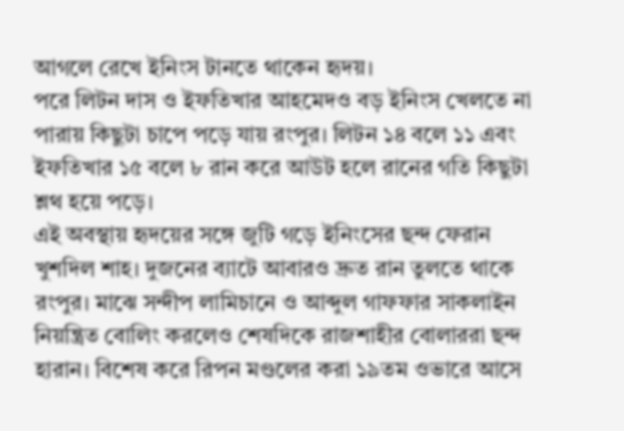আগলে রেখে ইনিংস টানতে থাকেন হৃদয়।
পরে লিটন দাস ও ইফতিখার আহমেদও বড় ইনিংস খেলতে না পারায় কিছুটা চাপে পড়ে যায় রংপুর। লিটন ১৪ বলে ১১ এবং ইফতিখার ১৫ বলে ৮ রান করে আউট হলে রানের গতি কিছুটা শ্লথ হয়ে পড়ে।
এই অবস্থায় হৃদয়ের সঙ্গে জুটি গড়ে ইনিংসের ছন্দ ফেরান খুশদিল শাহ। দুজনের ব্যাটে আবারও দ্রুত রান তুলতে থাকে রংপুর। মাঝে সন্দীপ লামিচানে ও আব্দুল গাফফার সাকলাইন নিয়ন্ত্রিত বোলিং করলেও শেষদিকে রাজশাহীর বোলাররা ছন্দ হারান। বিশেষ করে রিপন মণ্ডলের করা ১৯তম ওভারে আসে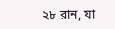২৮ রান, যা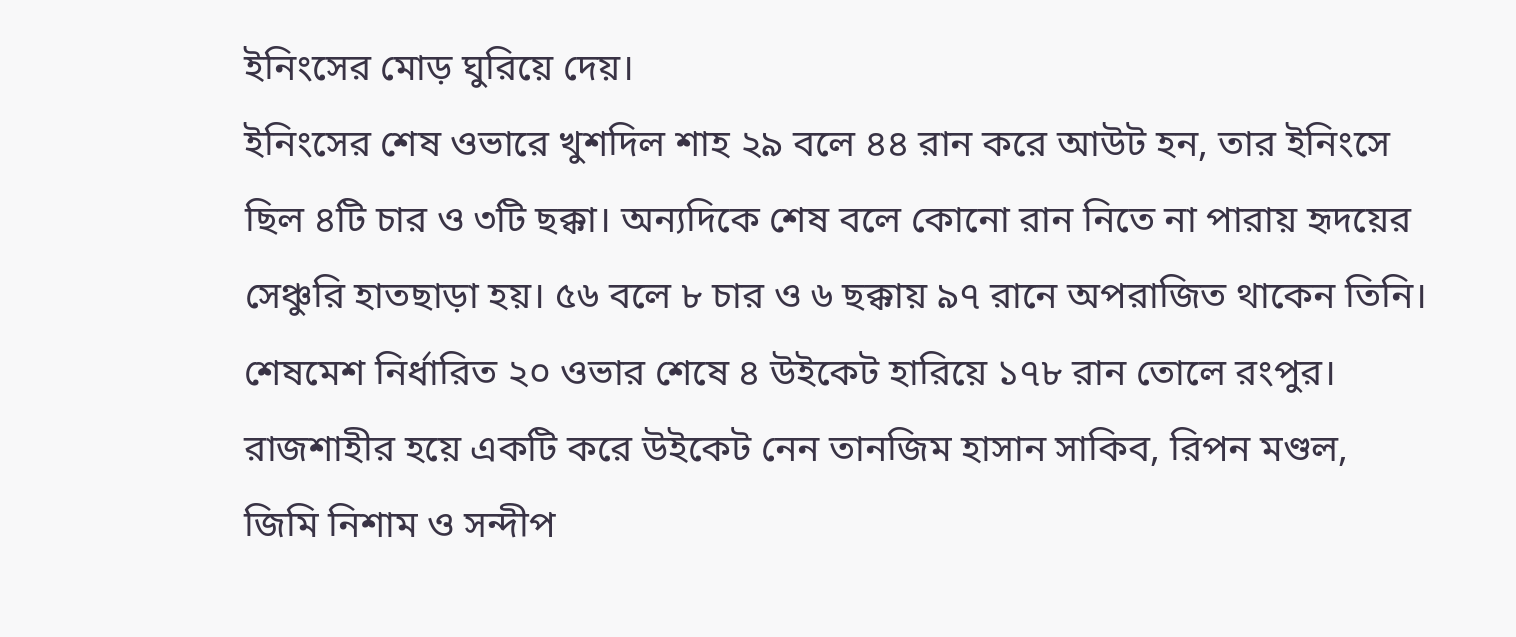ইনিংসের মোড় ঘুরিয়ে দেয়।
ইনিংসের শেষ ওভারে খুশদিল শাহ ২৯ বলে ৪৪ রান করে আউট হন, তার ইনিংসে ছিল ৪টি চার ও ৩টি ছক্কা। অন্যদিকে শেষ বলে কোনো রান নিতে না পারায় হৃদয়ের সেঞ্চুরি হাতছাড়া হয়। ৫৬ বলে ৮ চার ও ৬ ছক্কায় ৯৭ রানে অপরাজিত থাকেন তিনি। শেষমেশ নির্ধারিত ২০ ওভার শেষে ৪ উইকেট হারিয়ে ১৭৮ রান তোলে রংপুর।
রাজশাহীর হয়ে একটি করে উইকেট নেন তানজিম হাসান সাকিব, রিপন মণ্ডল, জিমি নিশাম ও সন্দীপ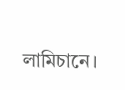লামিচানে।